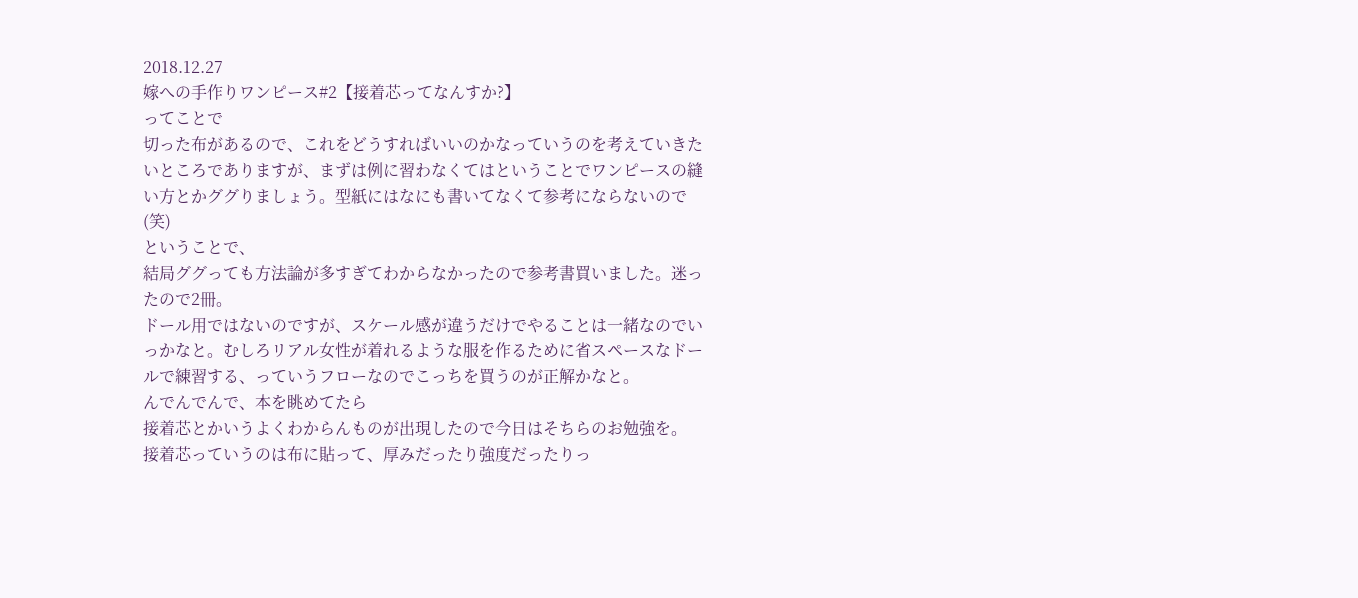2018.12.27
嫁への手作りワンピース#2【接着芯ってなんすか?】
ってことで
切った布があるので、これをどうすればいいのかなっていうのを考えていきたいところでありますが、まずは例に習わなくてはということでワンピースの縫い方とかググりましょう。型紙にはなにも書いてなくて参考にならないので(笑)
ということで、
結局ググっても方法論が多すぎてわからなかったので参考書買いました。迷ったので2冊。
ドール用ではないのですが、スケール感が違うだけでやることは一緒なのでいっかなと。むしろリアル女性が着れるような服を作るために省スペースなドールで練習する、っていうフローなのでこっちを買うのが正解かなと。
んでんでんで、本を眺めてたら
接着芯とかいうよくわからんものが出現したので今日はそちらのお勉強を。
接着芯っていうのは布に貼って、厚みだったり強度だったりっ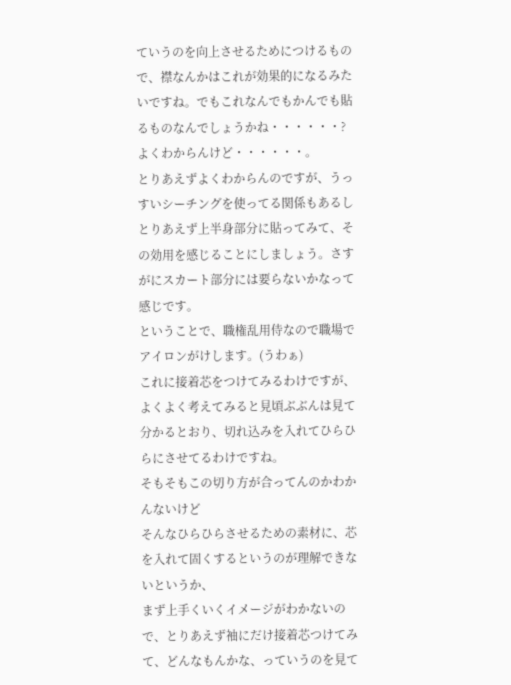ていうのを向上させるためにつけるもので、襟なんかはこれが効果的になるみたいですね。でもこれなんでもかんでも貼るものなんでしょうかね・・・・・・?よくわからんけど・・・・・・。
とりあえずよくわからんのですが、うっすいシーチングを使ってる関係もあるしとりあえず上半身部分に貼ってみて、その効用を感じることにしましょう。さすがにスカート部分には要らないかなって感じです。
ということで、職権乱用侍なので職場でアイロンがけします。(うわぁ)
これに接着芯をつけてみるわけですが、よくよく考えてみると見頃ぶぶんは見て分かるとおり、切れ込みを入れてひらひらにさせてるわけですね。
そもそもこの切り方が合ってんのかわかんないけど
そんなひらひらさせるための素材に、芯を入れて固くするというのが理解できないというか、
まず上手くいくイメージがわかないので、とりあえず袖にだけ接着芯つけてみて、どんなもんかな、っていうのを見て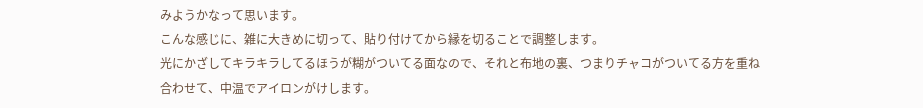みようかなって思います。
こんな感じに、雑に大きめに切って、貼り付けてから縁を切ることで調整します。
光にかざしてキラキラしてるほうが糊がついてる面なので、それと布地の裏、つまりチャコがついてる方を重ね合わせて、中温でアイロンがけします。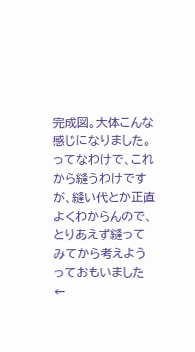完成図。大体こんな感じになりました。
ってなわけで、これから縫うわけですが、縫い代とか正直よくわからんので、
とりあえず縫ってみてから考えようっておもいました←